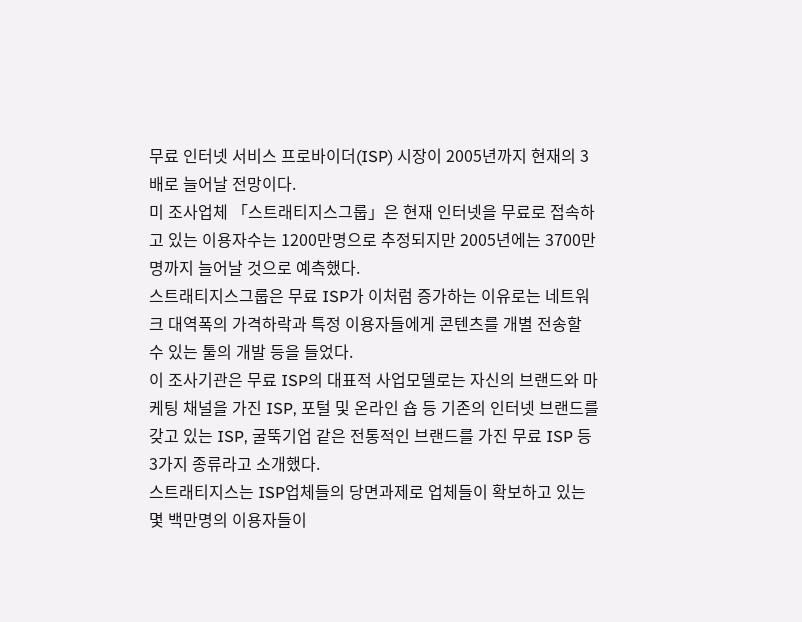무료 인터넷 서비스 프로바이더(ISP) 시장이 2005년까지 현재의 3배로 늘어날 전망이다.
미 조사업체 「스트래티지스그룹」은 현재 인터넷을 무료로 접속하고 있는 이용자수는 1200만명으로 추정되지만 2005년에는 3700만명까지 늘어날 것으로 예측했다.
스트래티지스그룹은 무료 ISP가 이처럼 증가하는 이유로는 네트워크 대역폭의 가격하락과 특정 이용자들에게 콘텐츠를 개별 전송할 수 있는 툴의 개발 등을 들었다.
이 조사기관은 무료 ISP의 대표적 사업모델로는 자신의 브랜드와 마케팅 채널을 가진 ISP, 포털 및 온라인 숍 등 기존의 인터넷 브랜드를 갖고 있는 ISP, 굴뚝기업 같은 전통적인 브랜드를 가진 무료 ISP 등 3가지 종류라고 소개했다.
스트래티지스는 ISP업체들의 당면과제로 업체들이 확보하고 있는 몇 백만명의 이용자들이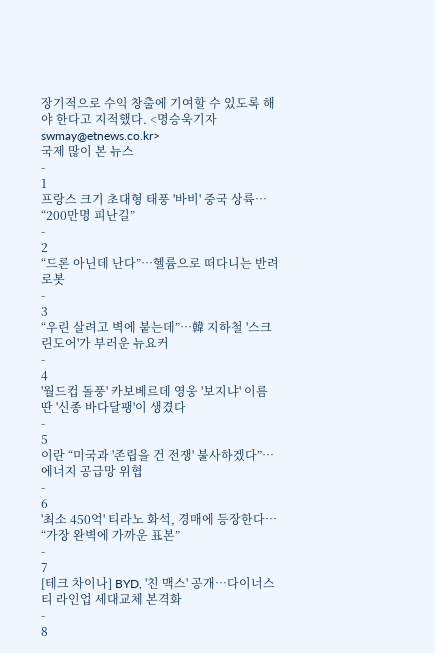장기적으로 수익 창출에 기여할 수 있도록 해야 한다고 지적했다. <명승욱기자 swmay@etnews.co.kr>
국제 많이 본 뉴스
-
1
프랑스 크기 초대형 태풍 '바비' 중국 상륙… “200만명 피난길”
-
2
“드론 아닌데 난다”…헬륨으로 떠다니는 반려 로봇
-
3
“우린 살려고 벽에 붙는데”…韓 지하철 '스크린도어'가 부러운 뉴요커
-
4
'월드컵 돌풍' 카보베르데 영웅 '보지냐' 이름 딴 '신종 바다달팽'이 생겼다
-
5
이란 “미국과 '존립을 건 전쟁' 불사하겠다”… 에너지 공급망 위협
-
6
'최소 450억' 티라노 화석, 경매에 등장한다… “가장 완벽에 가까운 표본”
-
7
[테크 차이나] BYD, '친 맥스' 공개…다이너스티 라인업 세대교체 본격화
-
8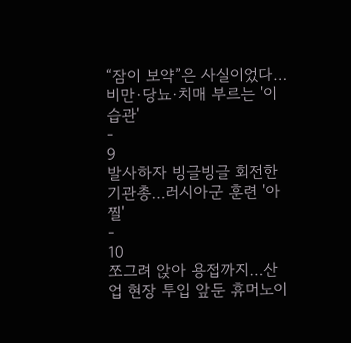“잠이 보약”은 사실이었다…비만·당뇨·치매 부르는 '이 습관'
-
9
발사하자 빙글빙글 회전한 기관총…러시아군 훈련 '아찔'
-
10
쪼그려 앉아 용접까지…산업 현장 투입 앞둔 휴머노이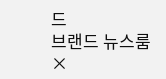드
브랜드 뉴스룸
×